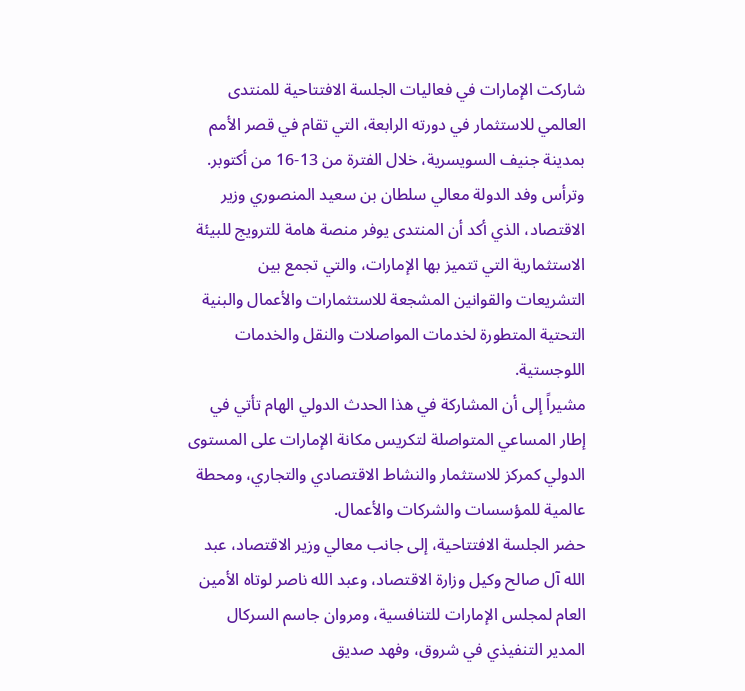شاركت الإمارات في فعاليات الجلسة الافتتاحية للمنتدى العالمي للاستثمار في دورته الرابعة، التي تقام في قصر الأمم بمدينة جنيف السويسرية، خلال الفترة من 13-16 من أكتوبر.
وترأس وفد الدولة معالي سلطان بن سعيد المنصوري وزير الاقتصاد، الذي أكد أن المنتدى يوفر منصة هامة للترويج للبيئة الاستثمارية التي تتميز بها الإمارات، والتي تجمع بين التشريعات والقوانين المشجعة للاستثمارات والأعمال والبنية التحتية المتطورة لخدمات المواصلات والنقل والخدمات اللوجستية.
مشيراً إلى أن المشاركة في هذا الحدث الدولي الهام تأتي في إطار المساعي المتواصلة لتكريس مكانة الإمارات على المستوى الدولي كمركز للاستثمار والنشاط الاقتصادي والتجاري، ومحطة عالمية للمؤسسات والشركات والأعمال.
حضر الجلسة الافتتاحية، إلى جانب معالي وزير الاقتصاد، عبد الله آل صالح وكيل وزارة الاقتصاد، وعبد الله ناصر لوتاه الأمين العام لمجلس الإمارات للتنافسية، ومروان جاسم السركال المدير التنفيذي في شروق، وفهد صديق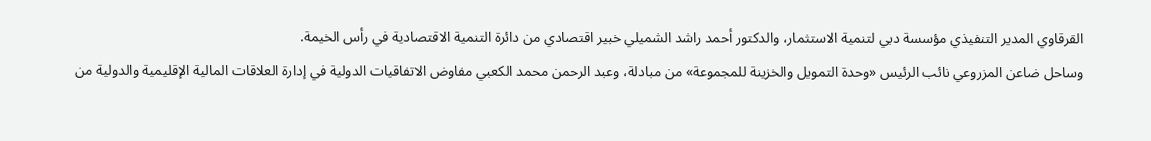القرقاوي المدير التنفيذي مؤسسة دبي لتنمية الاستثمار، والدكتور أحمد راشد الشميلي خبير اقتصادي من دائرة التنمية الاقتصادية في رأس الخيمة.
وساحل ضاعن المزروعي نائب الرئيس «وحدة التمويل والخزينة للمجموعة» من مبادلة، وعبد الرحمن محمد الكعبي مفاوض الاتفاقيات الدولية في إدارة العلاقات المالية الإقليمية والدولية من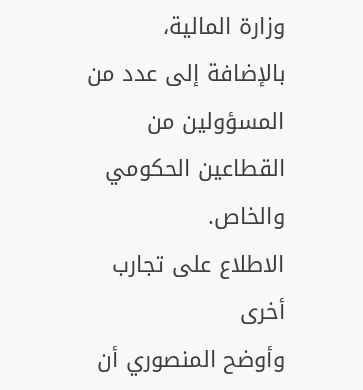وزارة المالية، بالإضافة إلى عدد من المسؤولين من القطاعين الحكومي والخاص.
الاطلاع على تجارب أخرى
وأوضح المنصوري أن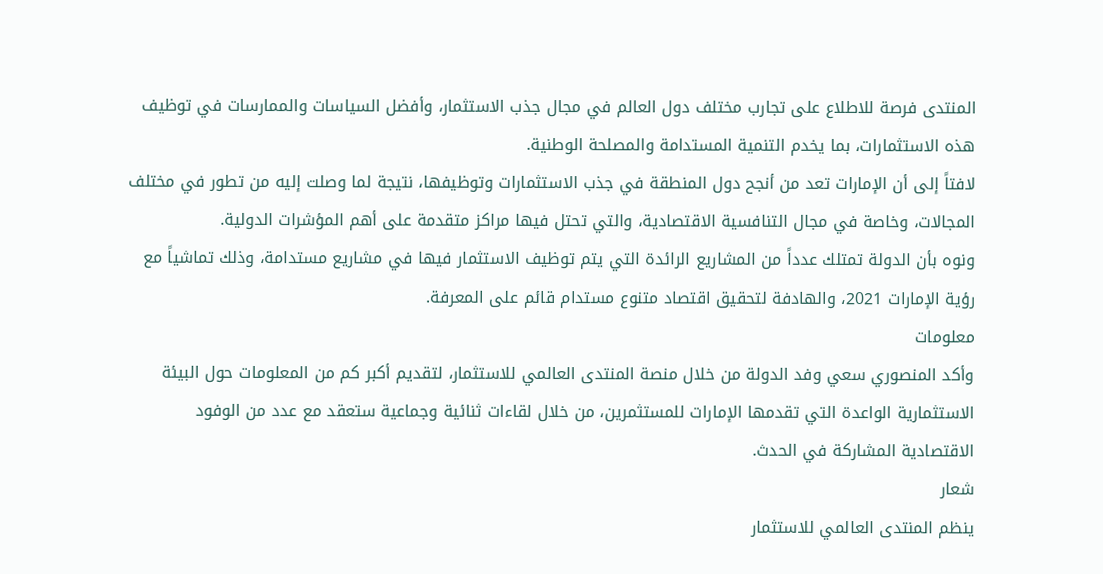المنتدى فرصة للاطلاع على تجارب مختلف دول العالم في مجال جذب الاستثمار، وأفضل السياسات والممارسات في توظيف هذه الاستثمارات، بما يخدم التنمية المستدامة والمصلحة الوطنية.
لافتاً إلى أن الإمارات تعد من أنجح دول المنطقة في جذب الاستثمارات وتوظيفها، نتيجة لما وصلت إليه من تطور في مختلف المجالات، وخاصة في مجال التنافسية الاقتصادية، والتي تحتل فيها مراكز متقدمة على أهم المؤشرات الدولية.
ونوه بأن الدولة تمتلك عدداً من المشاريع الرائدة التي يتم توظيف الاستثمار فيها في مشاريع مستدامة، وذلك تماشياً مع رؤية الإمارات 2021، والهادفة لتحقيق اقتصاد متنوع مستدام قائم على المعرفة.
معلومات
وأكد المنصوري سعي وفد الدولة من خلال منصة المنتدى العالمي للاستثمار، لتقديم أكبر كم من المعلومات حول البيئة الاستثمارية الواعدة التي تقدمها الإمارات للمستثمرين، من خلال لقاءات ثنائية وجماعية ستعقد مع عدد من الوفود الاقتصادية المشاركة في الحدث.
شعار
ينظم المنتدى العالمي للاستثمار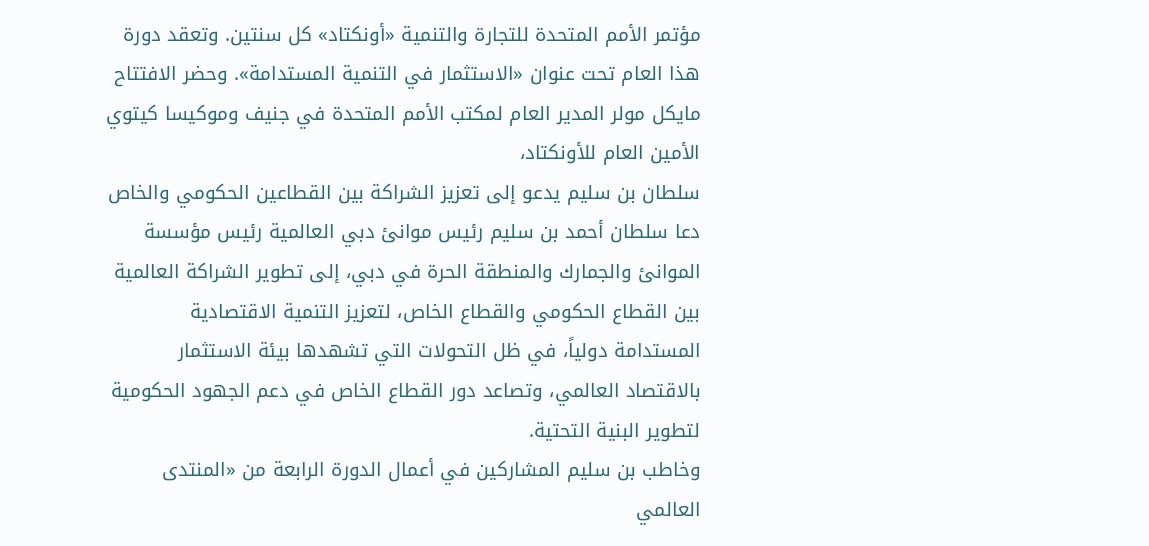مؤتمر الأمم المتحدة للتجارة والتنمية «أونكتاد» كل سنتين. وتعقد دورة هذا العام تحت عنوان «الاستثمار في التنمية المستدامة». وحضر الافتتاح مايكل مولر المدير العام لمكتب الأمم المتحدة في جنيف وموكيسا كيتوي الأمين العام للأونكتاد،
سلطان بن سليم يدعو إلى تعزيز الشراكة بين القطاعين الحكومي والخاص
دعا سلطان أحمد بن سليم رئيس موانئ دبي العالمية رئيس مؤسسة الموانئ والجمارك والمنطقة الحرة في دبي، إلى تطوير الشراكة العالمية بين القطاع الحكومي والقطاع الخاص، لتعزيز التنمية الاقتصادية المستدامة دولياً، في ظل التحولات التي تشهدها بيئة الاستثمار بالاقتصاد العالمي، وتصاعد دور القطاع الخاص في دعم الجهود الحكومية لتطوير البنية التحتية.
وخاطب بن سليم المشاركين في أعمال الدورة الرابعة من «المنتدى العالمي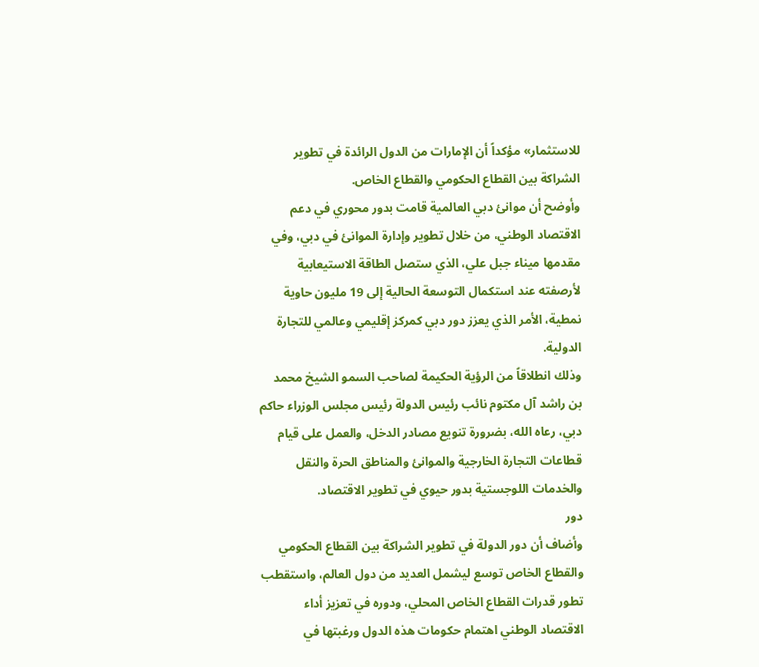للاستثمار» مؤكداً أن الإمارات من الدول الرائدة في تطوير الشراكة بين القطاع الحكومي والقطاع الخاص.
وأوضح أن موانئ دبي العالمية قامت بدور محوري في دعم الاقتصاد الوطني، من خلال تطوير وإدارة الموانئ في دبي، وفي مقدمها ميناء جبل علي، الذي ستصل الطاقة الاستيعابية لأرصفته عند استكمال التوسعة الحالية إلى 19 مليون حاوية نمطية، الأمر الذي يعزز دور دبي كمركز إقليمي وعالمي للتجارة الدولية.
وذلك انطلاقاً من الرؤية الحكيمة لصاحب السمو الشيخ محمد بن راشد آل مكتوم نائب رئيس الدولة رئيس مجلس الوزراء حاكم دبي، رعاه الله، بضرورة تنويع مصادر الدخل، والعمل على قيام قطاعات التجارة الخارجية والموانئ والمناطق الحرة والنقل والخدمات اللوجستية بدور حيوي في تطوير الاقتصاد.
دور
وأضاف أن دور الدولة في تطوير الشراكة بين القطاع الحكومي والقطاع الخاص توسع ليشمل العديد من دول العالم، واستقطب تطور قدرات القطاع الخاص المحلي، ودوره في تعزيز أداء الاقتصاد الوطني اهتمام حكومات هذه الدول ورغبتها في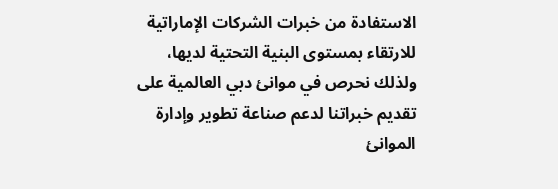الاستفادة من خبرات الشركات الإماراتية للارتقاء بمستوى البنية التحتية لديها، ولذلك نحرص في موانئ دبي العالمية على تقديم خبراتنا لدعم صناعة تطوير وإدارة الموانئ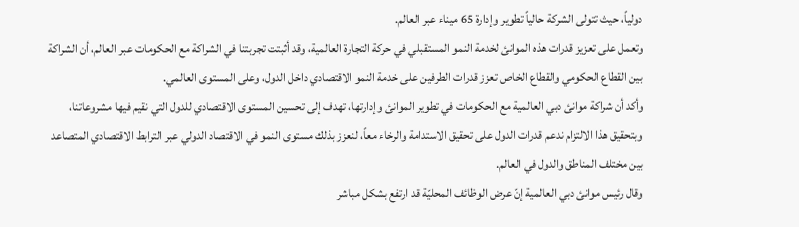دولياً، حيث تتولى الشركة حالياً تطوير وإدارة 65 ميناء عبر العالم.
وتعمل على تعزيز قدرات هذه الموانئ لخدمة النمو المستقبلي في حركة التجارة العالمية، وقد أثبتت تجربتنا في الشراكة مع الحكومات عبر العالم، أن الشراكة بين القطاع الحكومي والقطاع الخاص تعزز قدرات الطرفين على خدمة النمو الاقتصادي داخل الدول، وعلى المستوى العالمي.
وأكد أن شراكة موانئ دبي العالمية مع الحكومات في تطوير الموانئ وإدارتها، تهدف إلى تحسين المستوى الاقتصادي للدول التي نقيم فيها مشروعاتنا، وبتحقيق هذا الالتزام ندعم قدرات الدول على تحقيق الاستدامة والرخاء معاً، لنعزز بذلك مستوى النمو في الاقتصاد الدولي عبر الترابط الاقتصادي المتصاعد بين مختلف المناطق والدول في العالم.
وقال رئيس موانئ دبي العالمية إنّ عرض الوظائف المحليّة قد ارتفع بشكل مباشر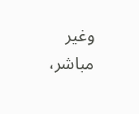وغير مباشر،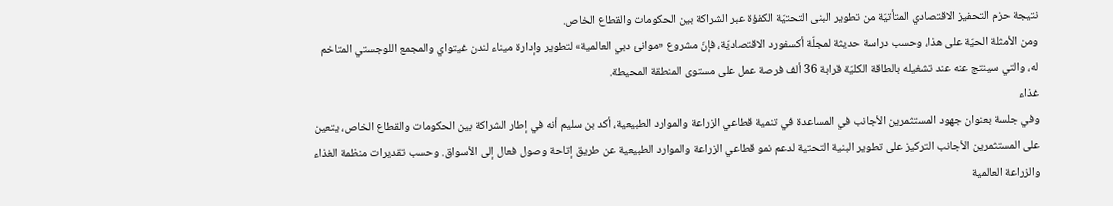نتيجة حزم التحفيز الاقتصادي المتأتيّة من تطوير البنى التحتيّة الكفؤة عبر الشراكة بين الحكومات والقطاع الخاص.
ومن الأمثلة الحيّة على هذا، وحسب دراسة حديثة لمجلّة أكسفورد الاقتصاديّة، فإنّ مشروع «موانئ دبي العالمية» لتطوير وإدارة ميناء لندن غيتواي والمجمع اللوجستي المتاخم له، والتي سينتج عنه عند تشغيله بالطاقة الكليّة قرابة 36 ألف فرصة عمل على مستوى المنطقة المحيطة.
غذاء
وفي جلسة بعنوان جهود المستثمرين الأجانب في المساعدة في تنمية قطاعي الزراعة والموارد الطبيعية، أكد بن سليم أنه في إطار الشراكة بين الحكومات والقطاع الخاص، يتعين على المستثمرين الأجانب التركيز على تطوير البنية التحتية لدعم نمو قطاعي الزراعة والموارد الطبيعية عن طريق إتاحة وصول فعال إلى الأسواق. وحسب تقديرات منظمة الغذاء والزراعة العالمية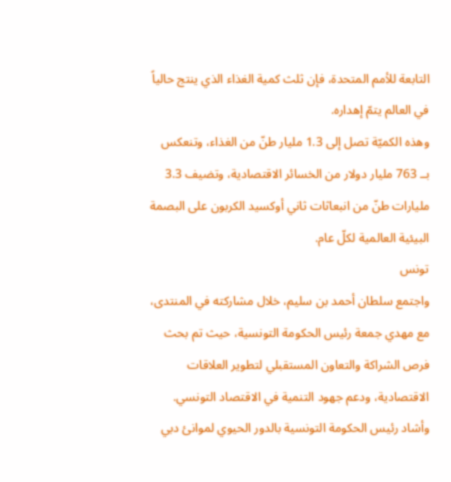التابعة للأمم المتحدة، فإن ثلث كمية الغذاء الذي ينتج حالياً في العالم يتمّ إهداره.
وهذه الكميّة تصل إلى 1.3 مليار طنّ من الغذاء، وتنعكس بــ 763 مليار دولار من الخسائر الاقتصادية، وتضيف 3.3 مليارات طنّ من انبعاثات ثاني أوكسيد الكربون على البصمة البيئية العالمية لكلّ عام.
تونس
واجتمع سلطان أحمد بن سليم، خلال مشاركته في المنتدى، مع مهدي جمعة رئيس الحكومة التونسية، حيث تم بحث فرص الشراكة والتعاون المستقبلي لتطوير العلاقات الاقتصادية، ودعم جهود التنمية في الاقتصاد التونسي.
وأشاد رئيس الحكومة التونسية بالدور الحيوي لموانئ دبي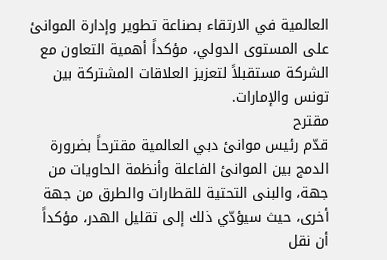العالمية في الارتقاء بصناعة تطوير وإدارة الموانئ على المستوى الدولي، مؤكداً أهمية التعاون مع الشركة مستقبلاً لتعزيز العلاقات المشتركة بين تونس والإمارات.
مقترح
قدّم رئيس موانئ دبي العالمية مقترحاً بضرورة الدمج بين الموانئ الفاعلة وأنظمة الحاويات من جهة، والبنى التحتية للقطارات والطرق من جهة أخرى، حيث سيؤدّي ذلك إلى تقليل الهدر، مؤكداً أن نقل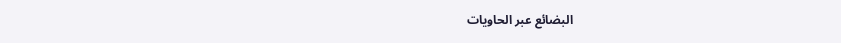البضائع عبر الحاويات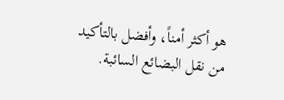هو أكثر أمناً، وأفضل بالتأكيد من نقل البضائع السائبة.